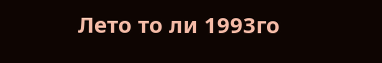Лето то ли 1993го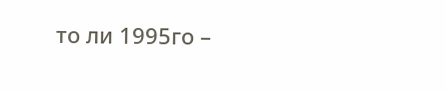то ли 1995го –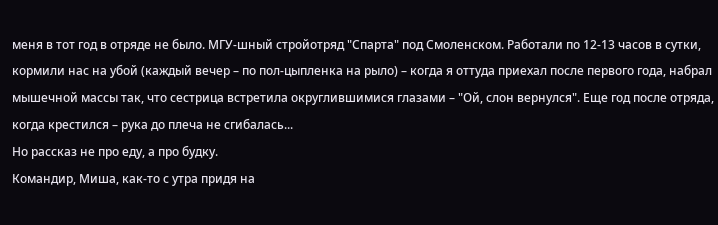меня в тот год в отряде не было. МГУ-шный стройотряд "Спарта" под Смоленском. Работали по 12-13 часов в сутки, кормили нас на убой (каждый вечер – по пол-цыпленка на рыло) – когда я оттуда приехал после первого года, набрал мышечной массы так, что сестрица встретила округлившимися глазами – "Ой, слон вернулся". Еще год после отряда, когда крестился – рука до плеча не сгибалась...
Но рассказ не про еду, а про будку.
Командир, Миша, как-то с утра придя на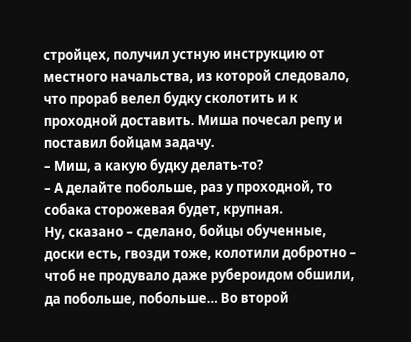стройцех, получил устную инструкцию от местного начальства, из которой следовало, что прораб велел будку сколотить и к проходной доставить. Миша почесал репу и поставил бойцам задачу.
– Миш, а какую будку делать-то?
– А делайте побольше, раз у проходной, то собака сторожевая будет, крупная.
Ну, сказано – сделано, бойцы обученные, доски есть, гвозди тоже, колотили добротно – чтоб не продувало даже рубероидом обшили, да побольше, побольше… Во второй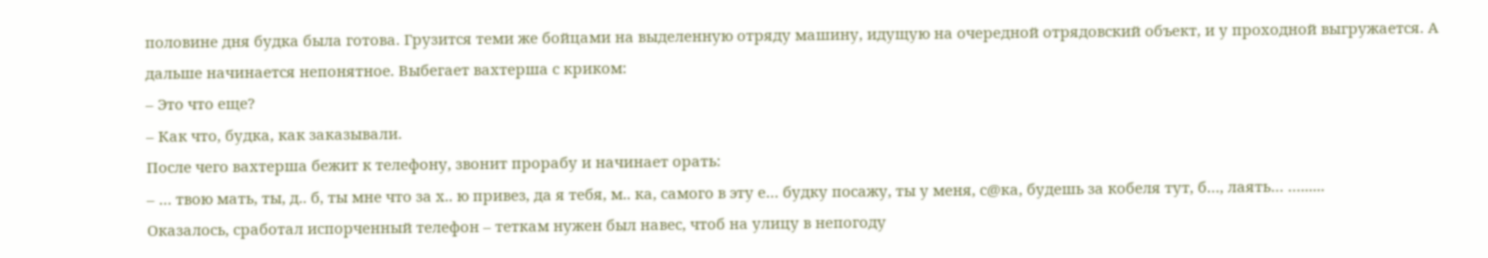половине дня будка была готова. Грузится теми же бойцами на выделенную отряду машину, идущую на очередной отрядовский объект, и у проходной выгружается. А дальше начинается непонятное. Выбегает вахтерша с криком:
– Это что еще?
– Как что, будка, как заказывали.
После чего вахтерша бежит к телефону, звонит прорабу и начинает орать:
– … твою мать, ты, д.. б, ты мне что за х.. ю привез, да я тебя, м.. ка, самого в эту е… будку посажу, ты у меня, с@ка, будешь за кобеля тут, б…, лаять… …......
Оказалось, сработал испорченный телефон – теткам нужен был навес, чтоб на улицу в непогоду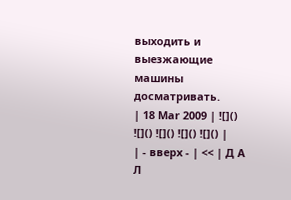выходить и выезжающие машины досматривать.
| 18 Mar 2009 | ![]() ![]() ![]() ![]() ![]() |
| - вверх - | << | Д А Л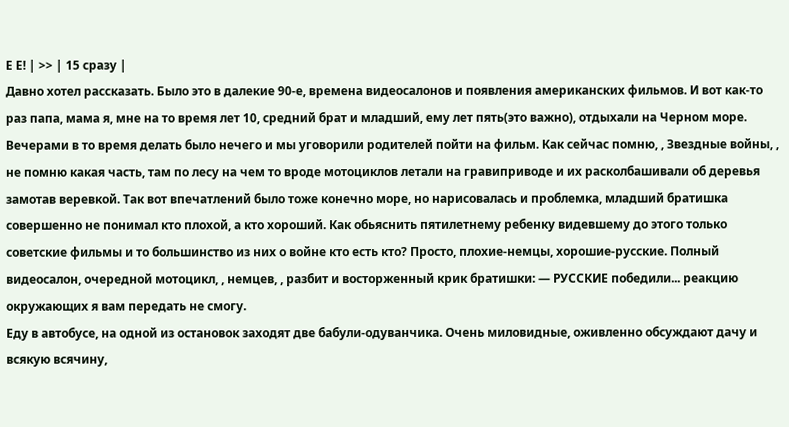Е Е! | >> | 15 сразу |
Давно хотел рассказать. Было это в далекие 90-е, времена видеосалонов и появления американских фильмов. И вот как-то раз папа, мама я, мне на то время лет 10, средний брат и младший, ему лет пять(это важно), отдыхали на Черном море. Вечерами в то время делать было нечего и мы уговорили родителей пойти на фильм. Как сейчас помню, , Звездные войны, , не помню какая часть, там по лесу на чем то вроде мотоциклов летали на гравиприводе и их расколбашивали об деревья замотав веревкой. Так вот впечатлений было тоже конечно море, но нарисовалась и проблемка, младший братишка совершенно не понимал кто плохой, а кто хороший. Как обьяснить пятилетнему ребенку видевшему до этого только советские фильмы и то большинство из них о войне кто есть кто? Просто, плохие-немцы, хорошие-русские. Полный видеосалон, очередной мотоцикл, , немцев, , разбит и восторженный крик братишки: — РУССКИЕ победили... реакцию окружающих я вам передать не смогу.
Еду в автобусе, на одной из остановок заходят две бабули-одуванчика. Очень миловидные, оживленно обсуждают дачу и всякую всячину,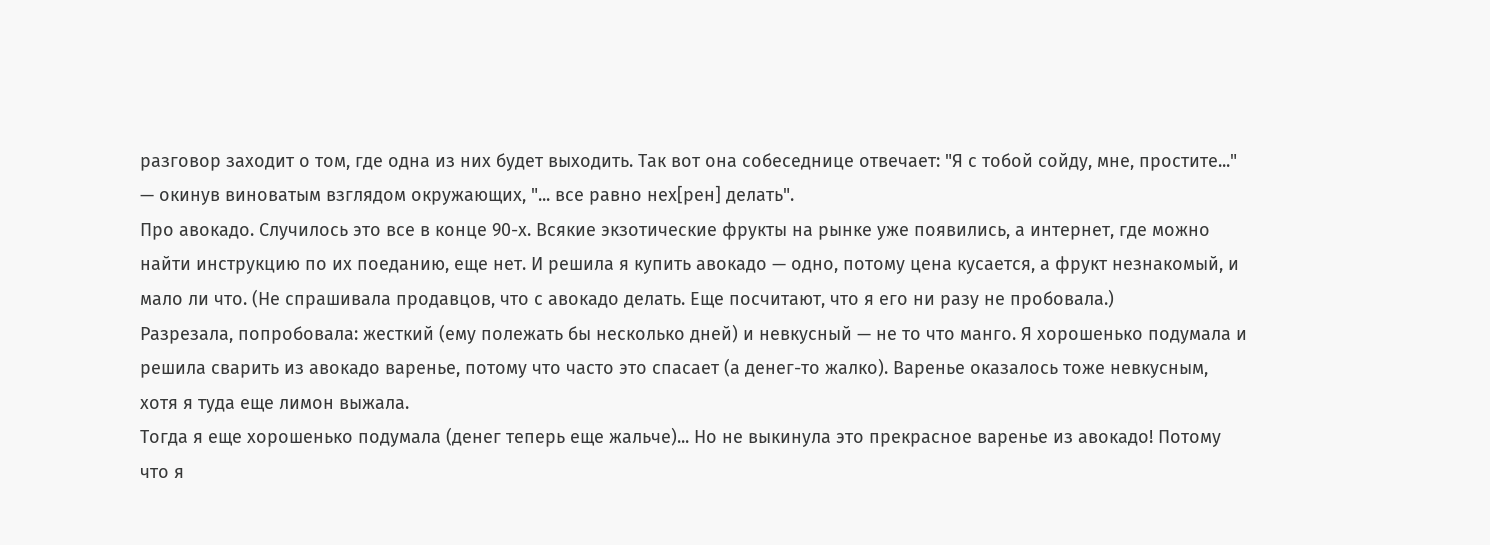разговор заходит о том, где одна из них будет выходить. Так вот она собеседнице отвечает: "Я с тобой сойду, мне, простите..." — окинув виноватым взглядом окружающих, "... все равно нех[рен] делать".
Про авокадо. Случилось это все в конце 90-х. Всякие экзотические фрукты на рынке уже появились, а интернет, где можно найти инструкцию по их поеданию, еще нет. И решила я купить авокадо — одно, потому цена кусается, а фрукт незнакомый, и мало ли что. (Не спрашивала продавцов, что с авокадо делать. Еще посчитают, что я его ни разу не пробовала.)
Разрезала, попробовала: жесткий (ему полежать бы несколько дней) и невкусный — не то что манго. Я хорошенько подумала и решила сварить из авокадо варенье, потому что часто это спасает (а денег-то жалко). Варенье оказалось тоже невкусным, хотя я туда еще лимон выжала.
Тогда я еще хорошенько подумала (денег теперь еще жальче)... Но не выкинула это прекрасное варенье из авокадо! Потому что я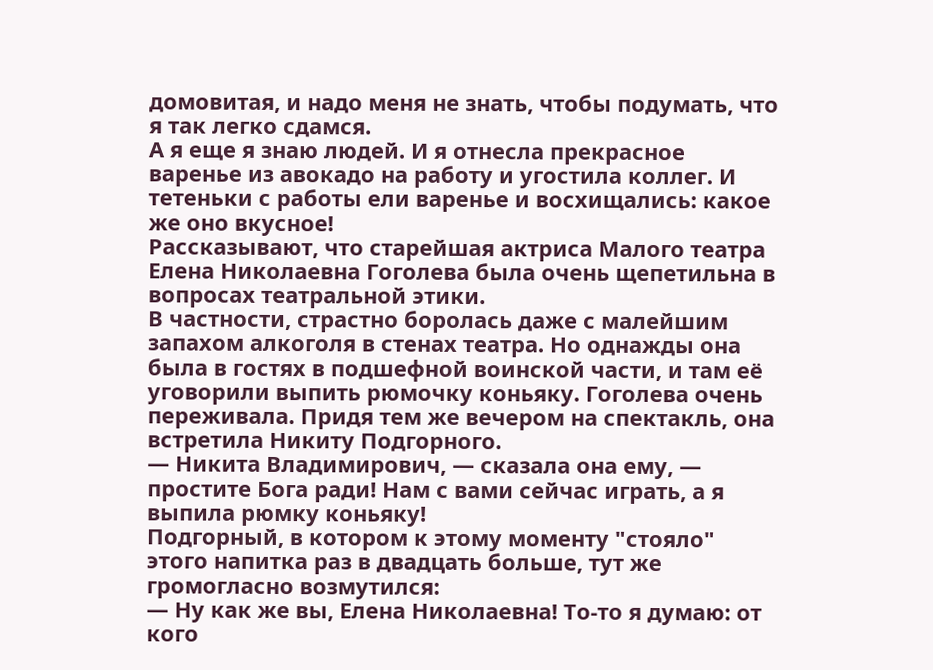домовитая, и надо меня не знать, чтобы подумать, что я так легко сдамся.
А я еще я знаю людей. И я отнесла прекрасное варенье из авокадо на работу и угостила коллег. И тетеньки с работы ели варенье и восхищались: какое же оно вкусное!
Рассказывают, что старейшая актриса Малого театра Елена Николаевна Гоголева была очень щепетильна в вопросах театральной этики.
В частности, страстно боролась даже с малейшим запахом алкоголя в стенах театра. Но однажды она была в гостях в подшефной воинской части, и там её уговорили выпить рюмочку коньяку. Гоголева очень переживала. Придя тем же вечером на спектакль, она встретила Никиту Подгорного.
— Никита Владимирович, — сказала она ему, — простите Бога ради! Нам с вами сейчас играть, а я выпила рюмку коньяку!
Подгорный, в котором к этому моменту "стояло" этого напитка раз в двадцать больше, тут же громогласно возмутился:
— Ну как же вы, Елена Николаевна! То-то я думаю: от кого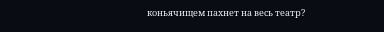коньячищем пахнет на весь театр?